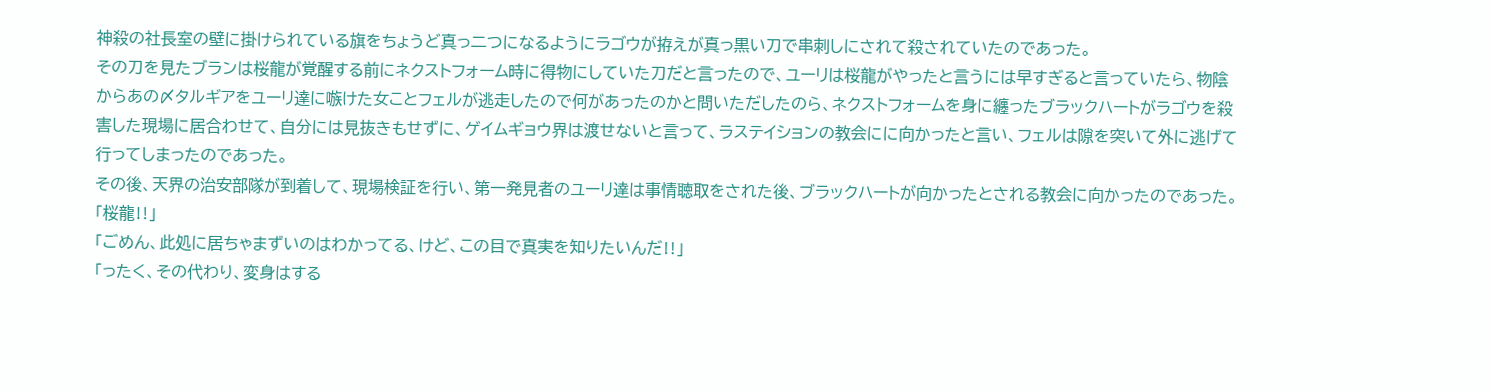神殺の社長室の壁に掛けられている旗をちょうど真っ二つになるようにラゴウが拵えが真っ黒い刀で串刺しにされて殺されていたのであった。
その刀を見たブランは桜龍が覚醒する前にネクストフォーム時に得物にしていた刀だと言ったので、ユーリは桜龍がやったと言うには早すぎると言っていたら、物陰からあの〆タルギアをユーリ達に嗾けた女ことフェルが逃走したので何があったのかと問いただしたのら、ネクストフォームを身に纏ったブラックハートがラゴウを殺害した現場に居合わせて、自分には見抜きもせずに、ゲイムギョウ界は渡せないと言って、ラステイションの教会にに向かったと言い、フェルは隙を突いて外に逃げて行ってしまったのであった。
その後、天界の治安部隊が到着して、現場検証を行い、第一発見者のユーリ達は事情聴取をされた後、ブラックハートが向かったとされる教会に向かったのであった。
「桜龍‼」
「ごめん、此処に居ちゃまずいのはわかってる、けど、この目で真実を知りたいんだ‼」
「ったく、その代わり、変身はする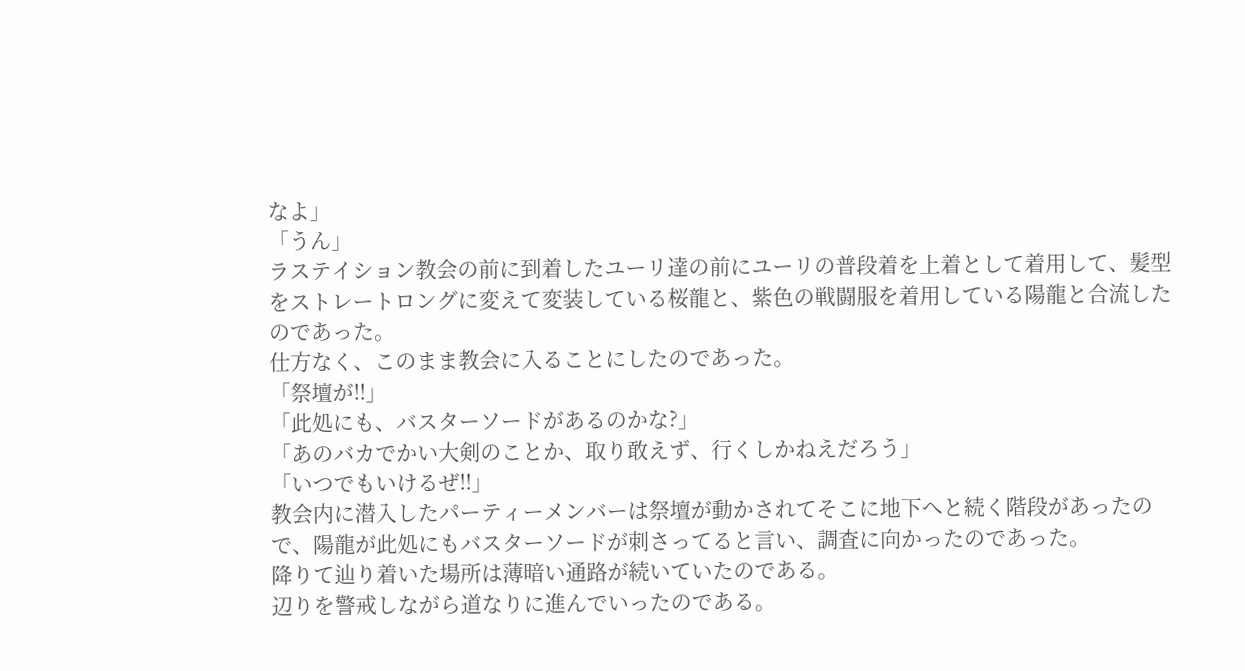なよ」
「うん」
ラステイション教会の前に到着したユーリ達の前にユーリの普段着を上着として着用して、髪型をストレートロングに変えて変装している桜龍と、紫色の戦闘服を着用している陽龍と合流したのであった。
仕方なく、このまま教会に入ることにしたのであった。
「祭壇が‼」
「此処にも、バスターソードがあるのかな?」
「あのバカでかい大剣のことか、取り敢えず、行くしかねえだろう」
「いつでもいけるぜ‼」
教会内に潜入したパーティーメンバーは祭壇が動かされてそこに地下へと続く階段があったので、陽龍が此処にもバスターソードが刺さってると言い、調査に向かったのであった。
降りて辿り着いた場所は薄暗い通路が続いていたのである。
辺りを警戒しながら道なりに進んでいったのである。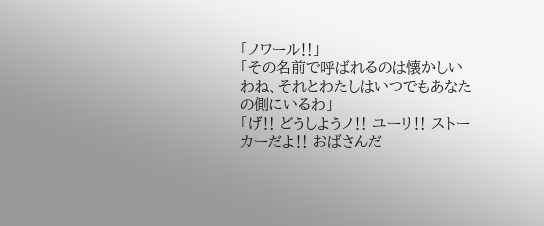「ノワール‼」
「その名前で呼ばれるのは懐かしいわね、それとわたしはいつでもあなたの側にいるわ」
「げ‼ どうしようノ‼ ユーリ‼ ストーカーだよ‼ おばさんだ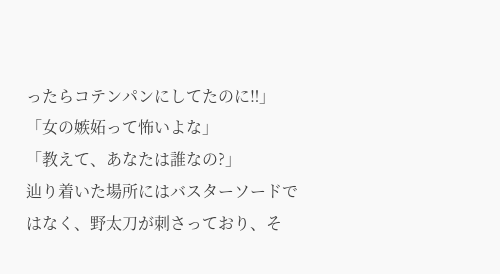ったらコテンパンにしてたのに‼」
「女の嫉妬って怖いよな」
「教えて、あなたは誰なの?」
辿り着いた場所にはバスターソードではなく、野太刀が刺さっており、そ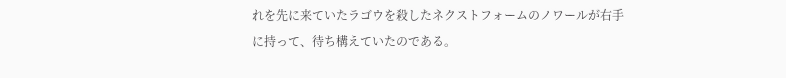れを先に来ていたラゴウを殺したネクストフォームのノワールが右手に持って、待ち構えていたのである。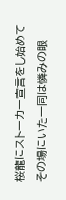桜龍にストーカー宣言をし始めてその場にいた一同は憐みの眼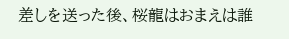差しを送った後、桜龍はおまえは誰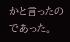かと言ったのであった。